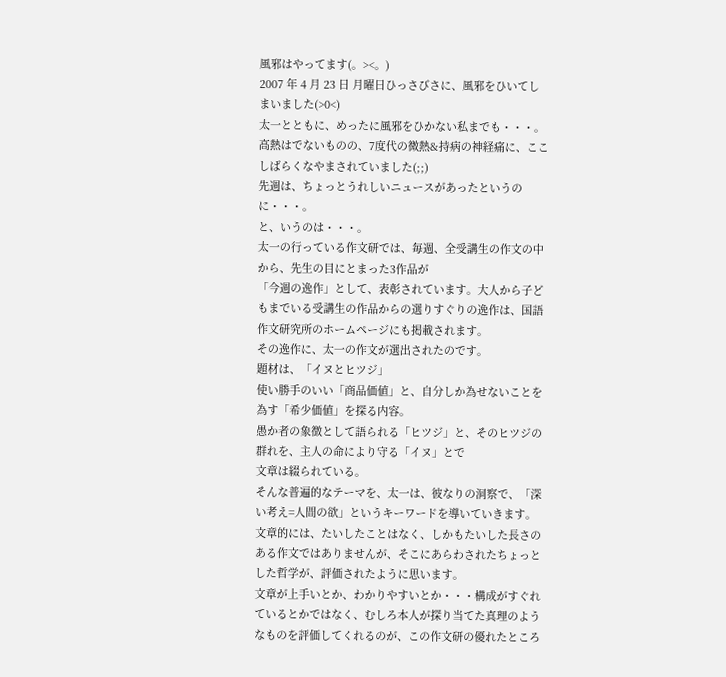風邪はやってます(。><。)
2007 年 4 月 23 日 月曜日ひっさびさに、風邪をひいてしまいました(>0<)
太一とともに、めったに風邪をひかない私までも・・・。
高熱はでないものの、7度代の微熱&持病の神経痛に、ここしばらくなやまされていました(;;)
先週は、ちょっとうれしいニュースがあったというのに・・・。
と、いうのは・・・。
太一の行っている作文研では、毎週、全受講生の作文の中から、先生の目にとまった3作品が
「今週の逸作」として、表彰されています。大人から子どもまでいる受講生の作品からの選りすぐりの逸作は、国語作文研究所のホームページにも掲載されます。
その逸作に、太一の作文が選出されたのです。
題材は、「イヌとヒツジ」
使い勝手のいい「商品価値」と、自分しか為せないことを為す「希少価値」を探る内容。
愚か者の象徴として語られる「ヒツジ」と、そのヒツジの群れを、主人の命により守る「イヌ」とで
文章は綴られている。
そんな普遍的なテーマを、太一は、彼なりの洞察で、「深い考え=人間の欲」というキーワードを導いていきます。
文章的には、たいしたことはなく、しかもたいした長さのある作文ではありませんが、そこにあらわされたちょっとした哲学が、評価されたように思います。
文章が上手いとか、わかりやすいとか・・・構成がすぐれているとかではなく、むしろ本人が探り当てた真理のようなものを評価してくれるのが、この作文研の優れたところ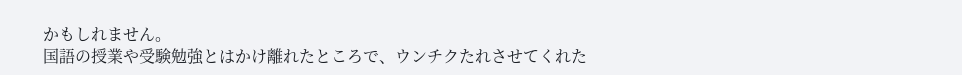かもしれません。
国語の授業や受験勉強とはかけ離れたところで、ウンチクたれさせてくれた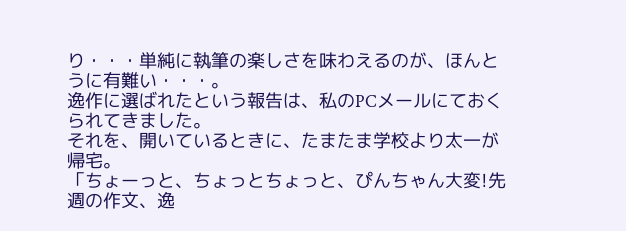り・・・単純に執筆の楽しさを味わえるのが、ほんとうに有難い・・・。
逸作に選ばれたという報告は、私のPCメールにておくられてきました。
それを、開いているときに、たまたま学校より太一が帰宅。
「ちょーっと、ちょっとちょっと、ぴんちゃん大変!先週の作文、逸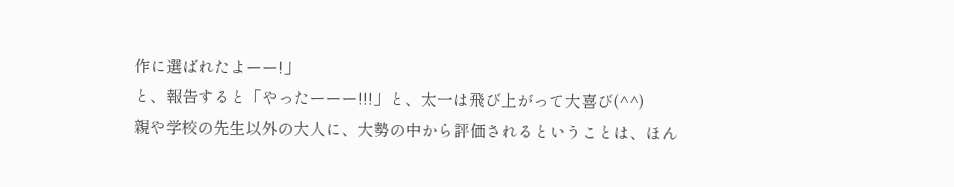作に選ばれたよーー!」
と、報告すると「やったーーー!!!」と、太一は飛び上がって大喜び(^^)
親や学校の先生以外の大人に、大勢の中から評価されるということは、ほん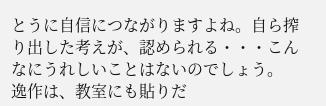とうに自信につながりますよね。自ら搾り出した考えが、認められる・・・こんなにうれしいことはないのでしょう。
逸作は、教室にも貼りだ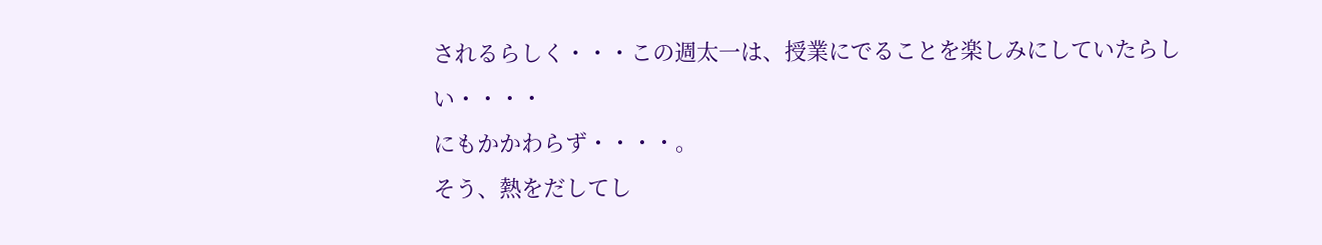されるらしく・・・この週太一は、授業にでることを楽しみにしていたらしい・・・・
にもかかわらず・・・・。
そう、熱をだしてし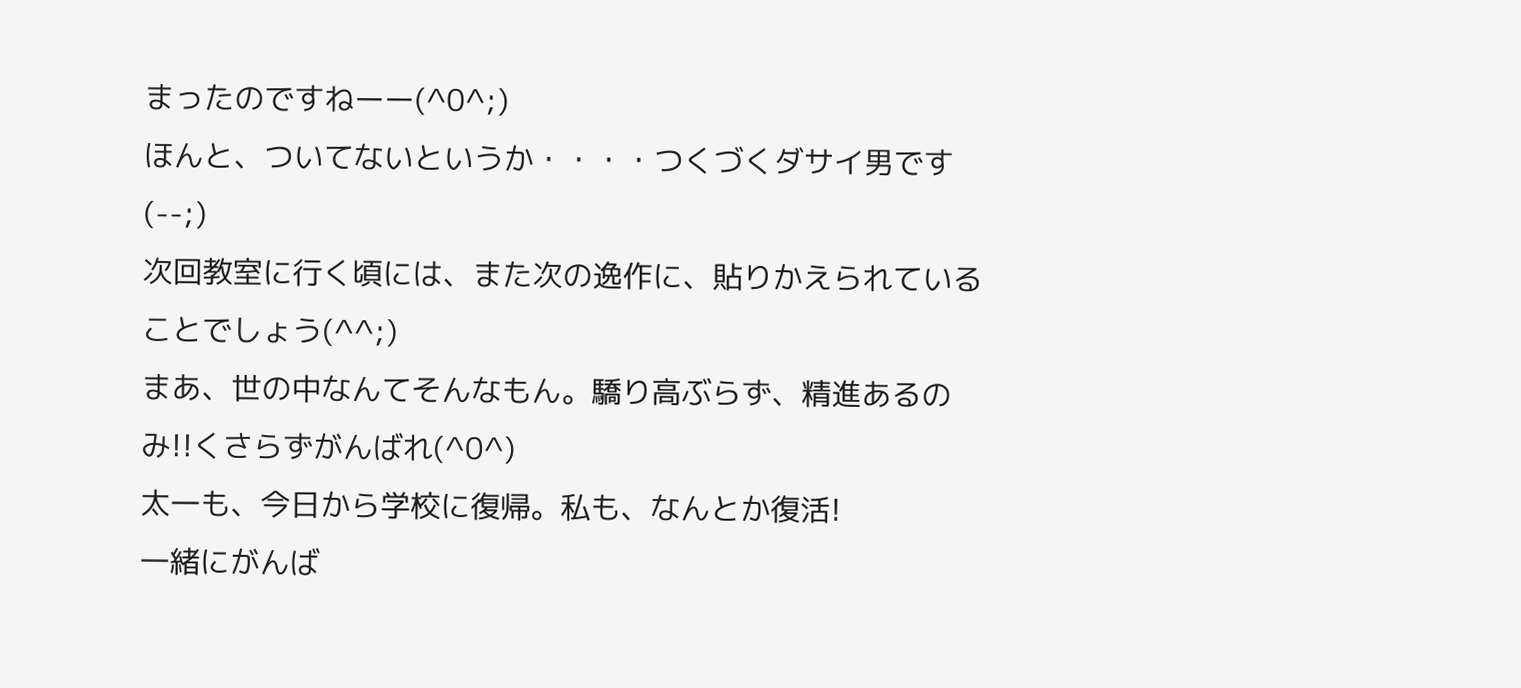まったのですねーー(^0^;)
ほんと、ついてないというか・・・・つくづくダサイ男です(--;)
次回教室に行く頃には、また次の逸作に、貼りかえられていることでしょう(^^;)
まあ、世の中なんてそんなもん。驕り高ぶらず、精進あるのみ!!くさらずがんばれ(^0^)
太一も、今日から学校に復帰。私も、なんとか復活!
一緒にがんば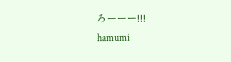ろーーー!!!
hamumi